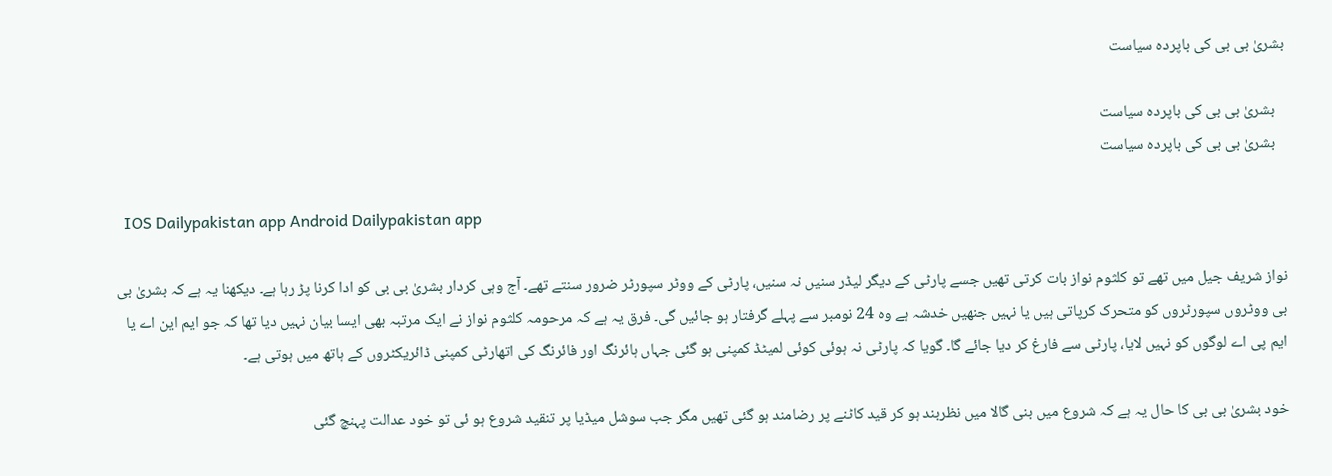بشریٰ بی بی کی باپردہ سیاست

   بشریٰ بی بی کی باپردہ سیاست
   بشریٰ بی بی کی باپردہ سیاست

  IOS Dailypakistan app Android Dailypakistan app

نواز شریف جیل میں تھے تو کلثوم نواز بات کرتی تھیں جسے پارٹی کے دیگر لیڈر سنیں نہ سنیں، پارٹی کے ووٹر سپورٹر ضرور سنتے تھے۔ آج وہی کردار بشریٰ بی بی کو ادا کرنا پڑ رہا ہے۔ دیکھنا یہ ہے کہ بشریٰ بی بی ووٹروں سپورٹروں کو متحرک کرپاتی ہیں یا نہیں جنھیں خدشہ ہے وہ 24 نومبر سے پہلے گرفتار ہو جائیں گی۔ فرق یہ ہے کہ مرحومہ کلثوم نواز نے ایک مرتبہ بھی ایسا بیان نہیں دیا تھا کہ جو ایم این اے یا ایم پی اے لوگوں کو نہیں لایا، پارٹی سے فارغ کر دیا جائے گا۔ گویا کہ پارٹی نہ ہوئی کوئی لمیٹڈ کمپنی ہو گئی جہاں ہائرنگ اور فائرنگ کی اتھارٹی کمپنی ڈائریکٹروں کے ہاتھ میں ہوتی ہے۔

خود بشریٰ بی بی کا حال یہ ہے کہ شروع میں بنی گالا میں نظربند ہو کر قید کاٹنے پر رضامند ہو گئی تھیں مگر جب سوشل میڈیا پر تنقید شروع ہو ئی تو خود عدالت پہنچ گئی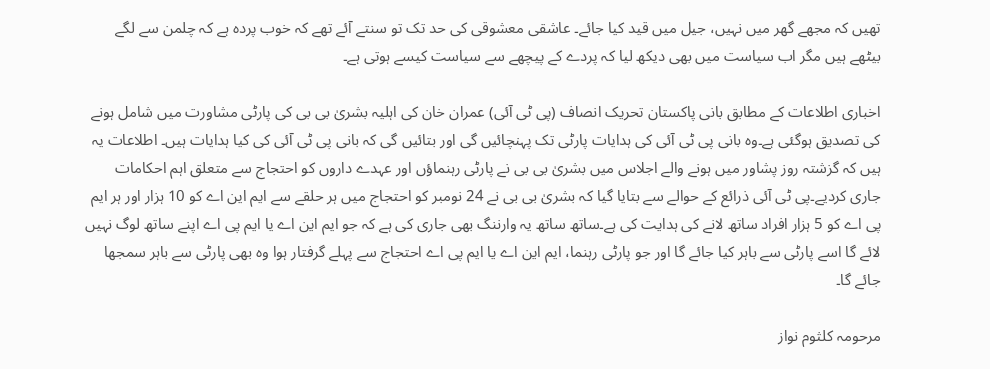تھیں کہ مجھے گھر میں نہیں، جیل میں قید کیا جائے۔ عاشقی معشوقی کی حد تک تو سنتے آئے تھے کہ خوب پردہ ہے کہ چلمن سے لگے بیٹھے ہیں مگر اب سیاست میں بھی دیکھ لیا کہ پردے کے پیچھے سے سیاست کیسے ہوتی ہے۔

اخباری اطلاعات کے مطابق بانی پاکستان تحریک انصاف (پی ٹی آئی) عمران خان کی اہلیہ بشریٰ بی بی کی پارٹی مشاورت میں شامل ہونے کی تصدیق ہوگئی ہے۔وہ بانی پی ٹی آئی کی ہدایات پارٹی تک پہنچائیں گی اور بتائیں گی کہ بانی پی ٹی آئی کی کیا ہدایات ہیں۔ اطلاعات یہ ہیں کہ گزشتہ روز پشاور میں ہونے والے اجلاس میں بشریٰ بی بی نے پارٹی رہنماؤں اور عہدے داروں کو احتجاج سے متعلق اہم احکامات جاری کردیے۔پی ٹی آئی ذرائع کے حوالے سے بتایا گیا کہ بشریٰ بی بی نے 24 نومبر کو احتجاج میں ہر حلقے سے ایم این اے کو 10 ہزار اور ہر ایم پی اے کو 5 ہزار افراد ساتھ لانے کی ہدایت کی ہے۔ساتھ ساتھ یہ وارننگ بھی جاری کی ہے کہ جو ایم این اے یا ایم پی اے اپنے ساتھ لوگ نہیں لائے گا اسے پارٹی سے باہر کیا جائے گا اور جو پارٹی رہنما، ایم این اے یا ایم پی اے احتجاج سے پہلے گرفتار ہوا وہ بھی پارٹی سے باہر سمجھا جائے گا۔

مرحومہ کلثوم نواز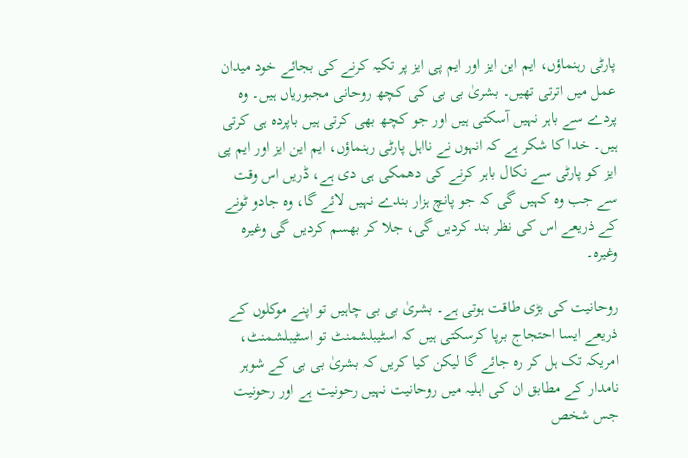پارٹی رہنماؤں، ایم این ایز اور ایم پی ایز پر تکیہ کرنے کی بجائے خود میدان عمل میں اترتی تھیں۔ بشریٰ بی بی کی کچھ روحانی مجبوریاں ہیں۔ وہ پردے سے باہر نہیں آسکتی ہیں اور جو کچھ بھی کرتی ہیں باپردہ ہی کرتی ہیں۔ خدا کا شکر ہے کہ انہوں نے نااہل پارٹی رہنماؤں، ایم این ایز اور ایم پی ایز کو پارٹی سے نکال باہر کرنے کی دھمکی ہی دی ہے، ڈریں اس وقت سے جب وہ کہیں گی کہ جو پانچ ہزار بندے نہیں لائے گا، وہ جادو ٹونے کے ذریعے اس کی نظر بند کردیں گی، جلا کر بھسم کردیں گی وغیرہ وغیرہ۔

روحانیت کی بڑی طاقت ہوتی ہے۔ بشریٰ بی بی چاہیں تو اپنے موکلوں کے ذریعے ایسا احتجاج برپا کرسکتی ہیں کہ اسٹیبلشمنٹ تو اسٹیبلشمنٹ، امریکہ تک ہل کر رہ جائے گا لیکن کیا کریں کہ بشریٰ بی بی کے شوہر نامدار کے مطابق ان کی اہلیہ میں روحانیت نہیں رحونیت ہے اور رحونیت جس شخص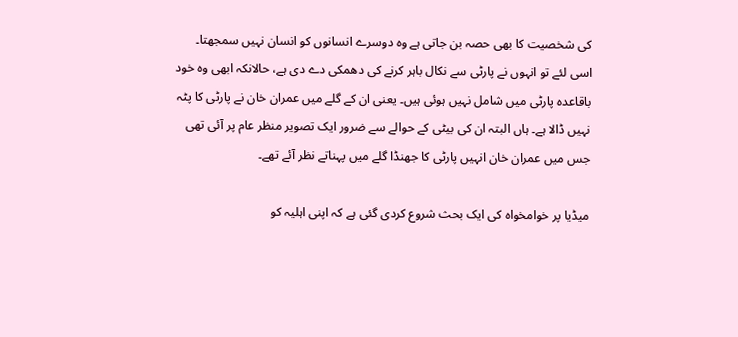کی شخصیت کا بھی حصہ بن جاتی ہے وہ دوسرے انسانوں کو انسان نہیں سمجھتا۔ اسی لئے تو انہوں نے پارٹی سے نکال باہر کرنے کی دھمکی دے دی ہے، حالانکہ ابھی وہ خود باقاعدہ پارٹی میں شامل نہیں ہوئی ہیں۔ یعنی ان کے گلے میں عمران خان نے پارٹی کا پٹہ نہیں ڈالا ہے۔ ہاں البتہ ان کی بیٹی کے حوالے سے ضرور ایک تصویر منظر عام پر آئی تھی جس میں عمران خان انہیں پارٹی کا جھنڈا گلے میں پہناتے نظر آئے تھے۔

میڈیا پر خوامخواہ کی ایک بحث شروع کردی گئی ہے کہ اپنی اہلیہ کو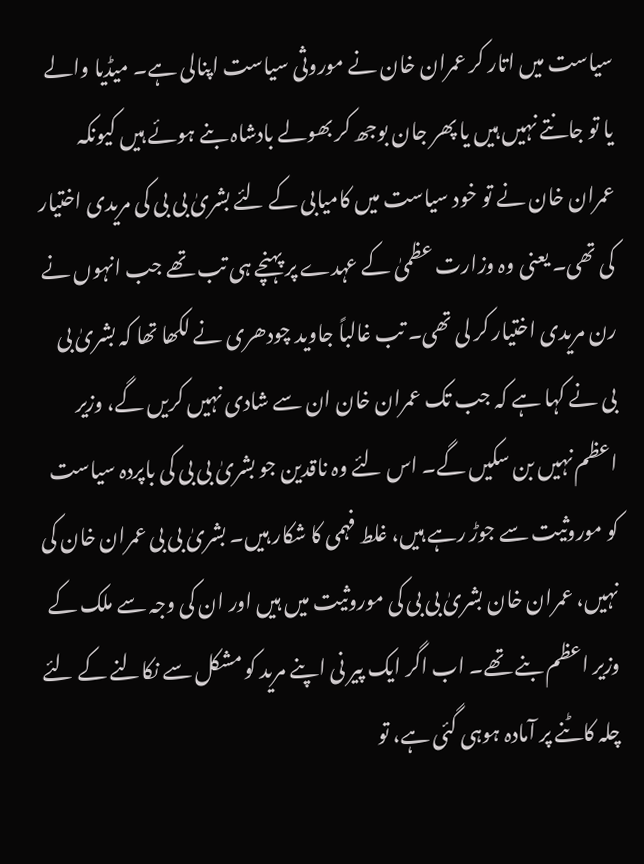سیاست میں اتار کر عمران خان نے موروثی سیاست اپنالی ہے۔ میڈیا والے یا تو جانتے نہیں ہیں یا پھر جان بوجھ کر بھولے بادشاہ بنے ہوئے ہیں کیونکہ عمران خان نے تو خود سیاست میں کامیابی کے لئے بشریٰ بی بی کی مریدی اختیار کی تھی۔ یعنی وہ وزارت عظمیٰ کے عہدے پر پہنچے ہی تب تھے جب انہوں نے رن مریدی اختیار کر لی تھی۔ تب غالباً جاوید چودھری نے لکھا تھا کہ بشریٰ بی بی نے کہا ہے کہ جب تک عمران خان ان سے شادی نہیں کریں گے، وزیر اعظم نہیں بن سکیں گے۔ اس لئے وہ ناقدین جو بشریٰ بی بی کی باپردہ سیاست کو موروثیت سے جوڑ رہے ہیں، غلط فہمی کا شکار ہیں۔ بشریٰ بی بی عمران خان کی نہیں، عمران خان بشریٰ بی بی کی موروثیت میں ہیں اور ان کی وجہ سے ملک کے وزیر اعظم بنے تھے۔ اب اگر ایک پیر نی اپنے مرید کو مشکل سے نکالنے کے لئے چلہ کاٹنے پر آمادہ ہوہی گئی ہے، تو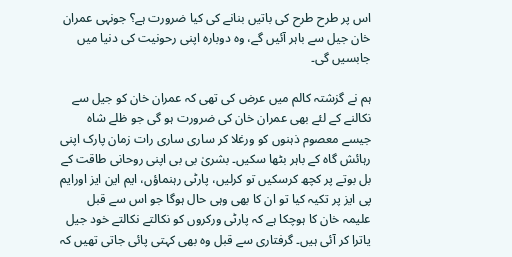اس پر طرح طرح کی باتیں بنانے کی کیا ضرورت ہے؟ جونہی عمران خان جیل سے باہر آئیں گے، وہ دوبارہ اپنی رحونیت کی دنیا میں جابسیں گی۔

ہم نے گزشتہ کالم میں عرض کی تھی کہ عمران خان کو جیل سے نکالنے کے لئے بھی عمران خان کی ضرورت ہو گی جو ظلے شاہ جیسے معصوم ذہنوں کو ورغلا کر ساری ساری رات زمان پارک اپنی رہائش گاہ کے باہر بٹھا سکیں۔ بشریٰ بی بی اپنی روحانی طاقت کے بل بوتے پر کچھ کرسکیں تو کرلیں، پارٹی رہنماؤں، ایم این ایز اورایم پی ایز پر تکیہ کیا تو ان کا بھی وہی حال ہوگا جو اس سے قبل علیمہ خان کا ہوچکا ہے کہ پارٹی ورکروں کو نکالتے نکالتے خود جیل یاترا کر آئی ہیں۔ گرفتاری سے قبل وہ بھی کہتی پائی جاتی تھیں کہ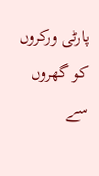پارٹی ورکروں کو گھروں سے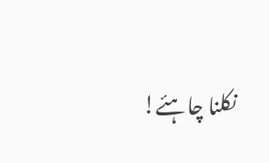نکلنا چاہئے!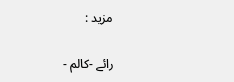مزید :

رائے -کالم -